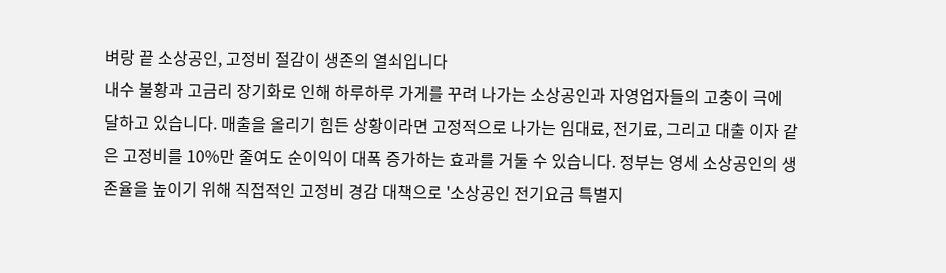벼랑 끝 소상공인, 고정비 절감이 생존의 열쇠입니다
내수 불황과 고금리 장기화로 인해 하루하루 가게를 꾸려 나가는 소상공인과 자영업자들의 고충이 극에 달하고 있습니다. 매출을 올리기 힘든 상황이라면 고정적으로 나가는 임대료, 전기료, 그리고 대출 이자 같은 고정비를 10%만 줄여도 순이익이 대폭 증가하는 효과를 거둘 수 있습니다. 정부는 영세 소상공인의 생존율을 높이기 위해 직접적인 고정비 경감 대책으로 '소상공인 전기요금 특별지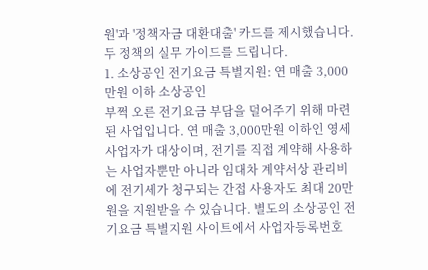원'과 '정책자금 대환대출' 카드를 제시했습니다. 두 정책의 실무 가이드를 드립니다.
1. 소상공인 전기요금 특별지원: 연 매출 3,000만원 이하 소상공인
부쩍 오른 전기요금 부담을 덜어주기 위해 마련된 사업입니다. 연 매출 3,000만원 이하인 영세 사업자가 대상이며, 전기를 직접 계약해 사용하는 사업자뿐만 아니라 임대차 계약서상 관리비에 전기세가 청구되는 간접 사용자도 최대 20만원을 지원받을 수 있습니다. 별도의 소상공인 전기요금 특별지원 사이트에서 사업자등록번호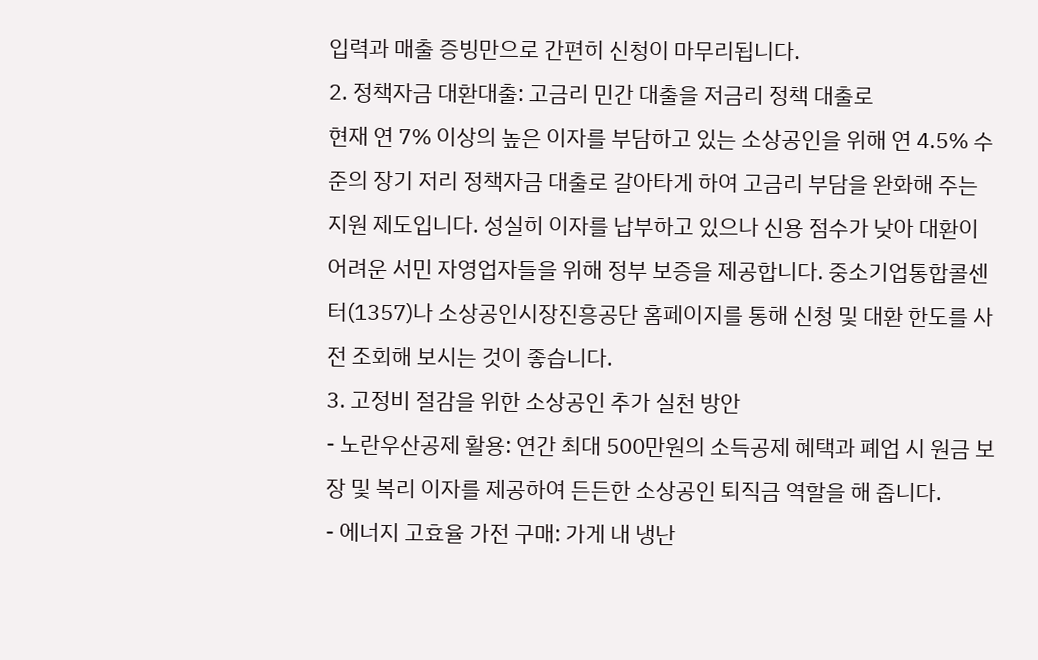입력과 매출 증빙만으로 간편히 신청이 마무리됩니다.
2. 정책자금 대환대출: 고금리 민간 대출을 저금리 정책 대출로
현재 연 7% 이상의 높은 이자를 부담하고 있는 소상공인을 위해 연 4.5% 수준의 장기 저리 정책자금 대출로 갈아타게 하여 고금리 부담을 완화해 주는 지원 제도입니다. 성실히 이자를 납부하고 있으나 신용 점수가 낮아 대환이 어려운 서민 자영업자들을 위해 정부 보증을 제공합니다. 중소기업통합콜센터(1357)나 소상공인시장진흥공단 홈페이지를 통해 신청 및 대환 한도를 사전 조회해 보시는 것이 좋습니다.
3. 고정비 절감을 위한 소상공인 추가 실천 방안
- 노란우산공제 활용: 연간 최대 500만원의 소득공제 혜택과 폐업 시 원금 보장 및 복리 이자를 제공하여 든든한 소상공인 퇴직금 역할을 해 줍니다.
- 에너지 고효율 가전 구매: 가게 내 냉난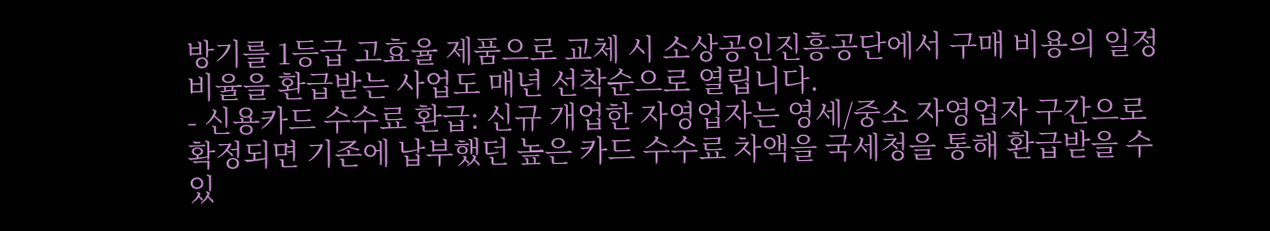방기를 1등급 고효율 제품으로 교체 시 소상공인진흥공단에서 구매 비용의 일정 비율을 환급받는 사업도 매년 선착순으로 열립니다.
- 신용카드 수수료 환급: 신규 개업한 자영업자는 영세/중소 자영업자 구간으로 확정되면 기존에 납부했던 높은 카드 수수료 차액을 국세청을 통해 환급받을 수 있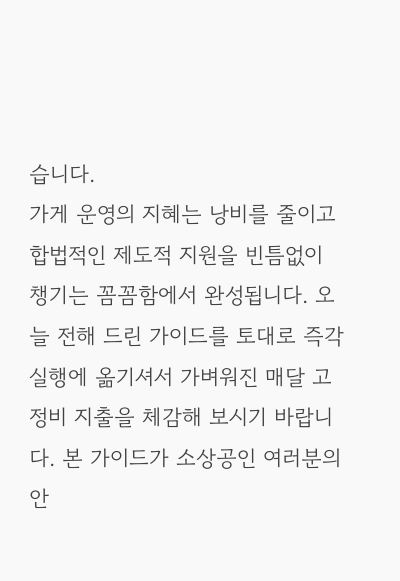습니다.
가게 운영의 지혜는 낭비를 줄이고 합법적인 제도적 지원을 빈틈없이 챙기는 꼼꼼함에서 완성됩니다. 오늘 전해 드린 가이드를 토대로 즉각 실행에 옮기셔서 가벼워진 매달 고정비 지출을 체감해 보시기 바랍니다. 본 가이드가 소상공인 여러분의 안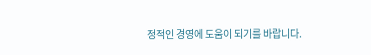정적인 경영에 도움이 되기를 바랍니다.